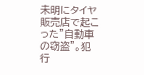未明にタイヤ販売店で起こった"自動車の窃盗"。犯行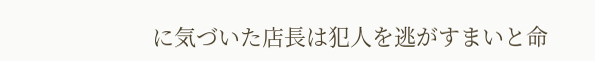に気づいた店長は犯人を逃がすまいと命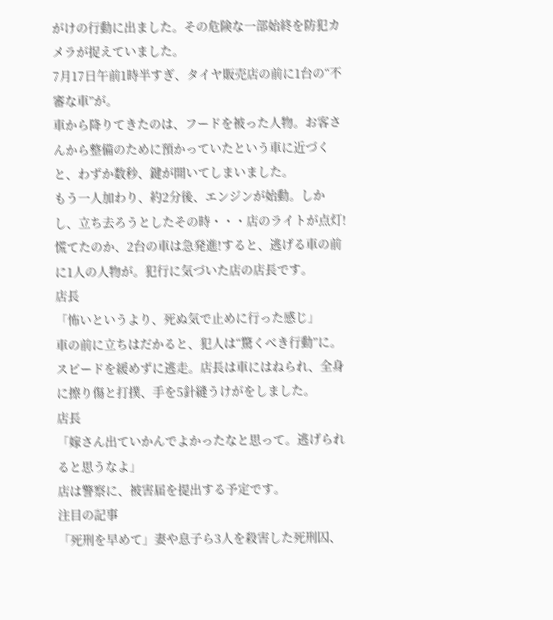がけの行動に出ました。その危険な一部始終を防犯カメラが捉えていました。
7月17日午前1時半すぎ、タイヤ販売店の前に1台の“不審な車”が。
車から降りてきたのは、フードを被った人物。お客さんから整備のために預かっていたという車に近づくと、わずか数秒、鍵が開いてしまいました。
もう一人加わり、約2分後、エンジンが始動。しかし、立ち去ろうとしたその時・・・店のライトが点灯!
慌てたのか、2台の車は急発進!すると、逃げる車の前に1人の人物が。犯行に気づいた店の店長です。
店長
「怖いというより、死ぬ気で止めに行った感じ」
車の前に立ちはだかると、犯人は“驚くべき行動”に。
スピードを緩めずに逃走。店長は車にはねられ、全身に擦り傷と打撲、手を5針縫うけがをしました。
店長
「嫁さん出ていかんでよかったなと思って。逃げられると思うなよ」
店は警察に、被害届を提出する予定です。
注目の記事
「死刑を早めて」妻や息子ら3人を殺害した死刑囚、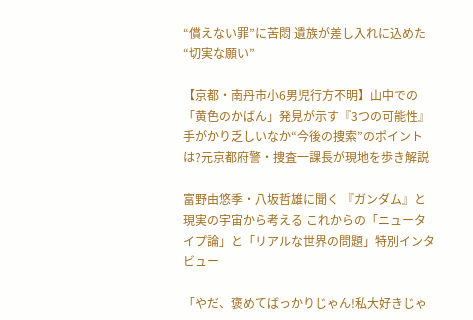“償えない罪”に苦悶 遺族が差し入れに込めた“切実な願い”

【京都・南丹市小6男児行方不明】山中での「黄色のかばん」発見が示す『3つの可能性』 手がかり乏しいなか“今後の捜索”のポイントは?元京都府警・捜査一課長が現地を歩き解説

富野由悠季・八坂哲雄に聞く 『ガンダム』と現実の宇宙から考える これからの「ニュータイプ論」と「リアルな世界の問題」特別インタビュー

「やだ、褒めてばっかりじゃん!私大好きじゃ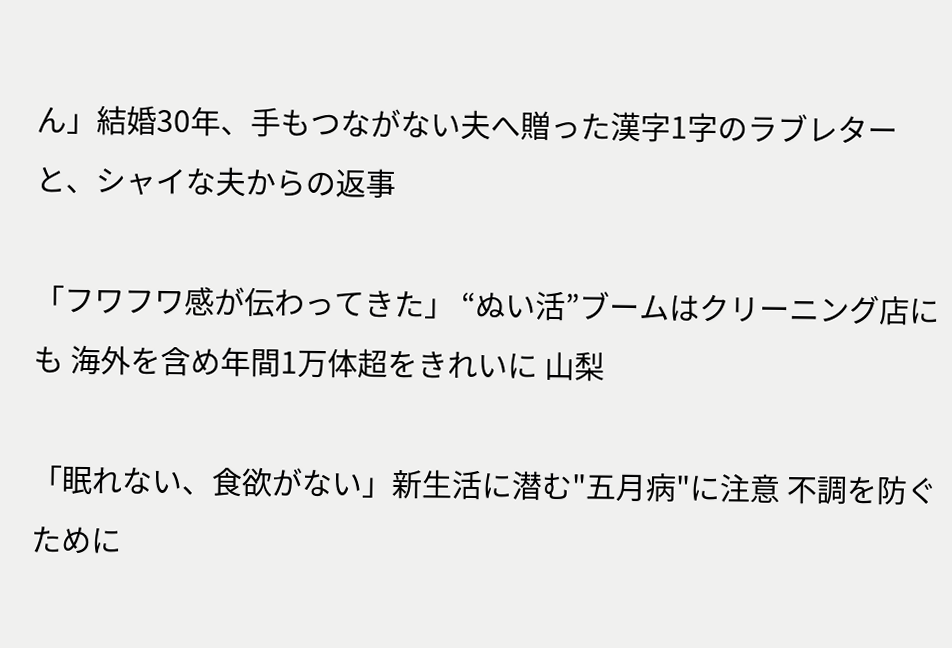ん」結婚30年、手もつながない夫へ贈った漢字1字のラブレターと、シャイな夫からの返事

「フワフワ感が伝わってきた」 “ぬい活”ブームはクリーニング店にも 海外を含め年間1万体超をきれいに 山梨

「眠れない、食欲がない」新生活に潜む"五月病"に注意 不調を防ぐために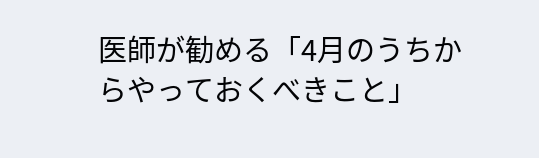医師が勧める「4月のうちからやっておくべきこと」